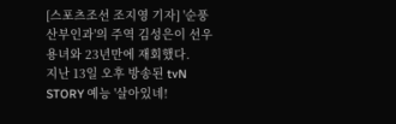[스포츠조선 조지영 기자] '순풍산부인과'의 주역 김성은이 선우용녀와 23년만에 재회했다.
지난 13일 오후 방송된 tvN STORY 예능 '살아있네!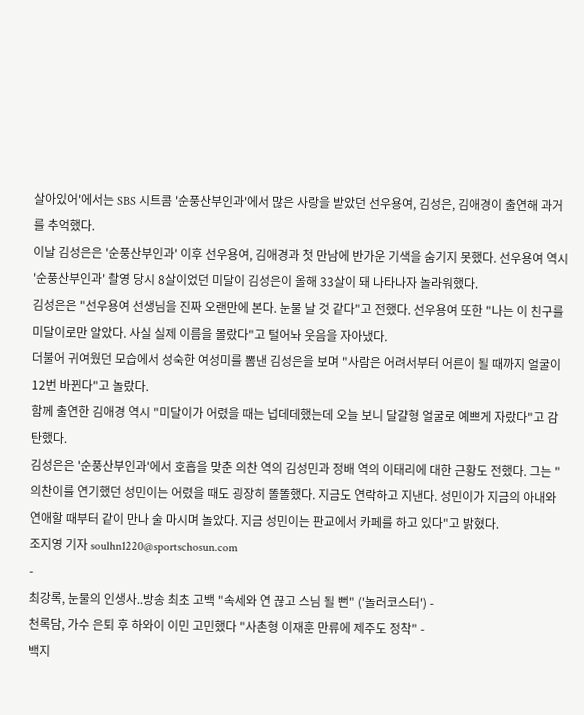살아있어'에서는 SBS 시트콤 '순풍산부인과'에서 많은 사랑을 받았던 선우용여, 김성은, 김애경이 출연해 과거를 추억했다.
이날 김성은은 '순풍산부인과' 이후 선우용여, 김애경과 첫 만남에 반가운 기색을 숨기지 못했다. 선우용여 역시 '순풍산부인과' 촬영 당시 8살이었던 미달이 김성은이 올해 33살이 돼 나타나자 놀라워했다.
김성은은 "선우용여 선생님을 진짜 오랜만에 본다. 눈물 날 것 같다"고 전했다. 선우용여 또한 "나는 이 친구를 미달이로만 알았다. 사실 실제 이름을 몰랐다"고 털어놔 웃음을 자아냈다.
더불어 귀여웠던 모습에서 성숙한 여성미를 뽐낸 김성은을 보며 "사람은 어려서부터 어른이 될 때까지 얼굴이 12번 바뀐다"고 놀랐다.
함께 출연한 김애경 역시 "미달이가 어렸을 때는 넙데데했는데 오늘 보니 달걀형 얼굴로 예쁘게 자랐다"고 감탄했다.
김성은은 '순풍산부인과'에서 호흡을 맞춘 의찬 역의 김성민과 정배 역의 이태리에 대한 근황도 전했다. 그는 "의찬이를 연기했던 성민이는 어렸을 때도 굉장히 똘똘했다. 지금도 연락하고 지낸다. 성민이가 지금의 아내와 연애할 때부터 같이 만나 술 마시며 놀았다. 지금 성민이는 판교에서 카페를 하고 있다"고 밝혔다.
조지영 기자 soulhn1220@sportschosun.com
-
최강록, 눈물의 인생사..방송 최초 고백 "속세와 연 끊고 스님 될 뻔" ('놀러코스터') -
천록담, 가수 은퇴 후 하와이 이민 고민했다 "사촌형 이재훈 만류에 제주도 정착" -
백지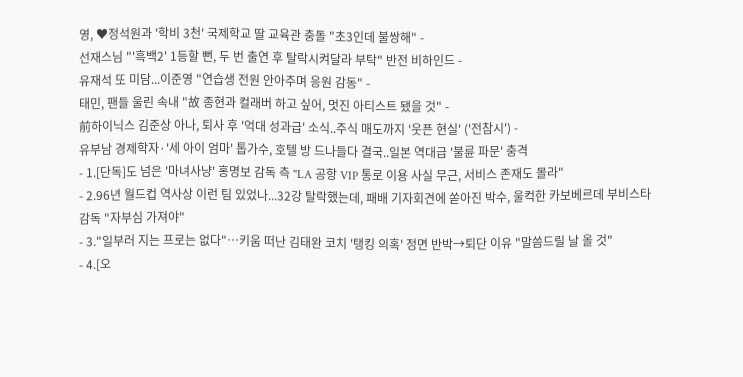영, ♥정석원과 '학비 3천' 국제학교 딸 교육관 충돌 "초3인데 불쌍해" -
선재스님 "'흑백2' 1등할 뻔, 두 번 출연 후 탈락시켜달라 부탁" 반전 비하인드 -
유재석 또 미담...이준영 "연습생 전원 안아주며 응원 감동" -
태민, 팬들 울린 속내 "故 종현과 컬래버 하고 싶어, 멋진 아티스트 됐을 것" -
前하이닉스 김준상 아나, 퇴사 후 '억대 성과급' 소식..주식 매도까지 '웃픈 현실' ('전참시') -
유부남 경제학자·'세 아이 엄마' 톱가수, 호텔 방 드나들다 결국..일본 역대급 '불륜 파문' 충격
- 1.[단독]도 넘은 '마녀사냥' 홍명보 감독 측 "LA 공항 VIP 통로 이용 사실 무근, 서비스 존재도 몰라"
- 2.96년 월드컵 역사상 이런 팀 있었나...32강 탈락했는데, 패배 기자회견에 쏟아진 박수, 울컥한 카보베르데 부비스타 감독 "자부심 가져야"
- 3."일부러 지는 프로는 없다"…키움 떠난 김태완 코치 '탱킹 의혹' 정면 반박→퇴단 이유 "말씀드릴 날 올 것"
- 4.[오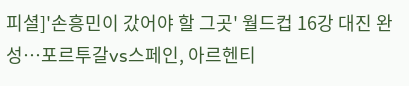피셜]'손흥민이 갔어야 할 그곳' 월드컵 16강 대진 완성…포르투갈vs스페인, 아르헨티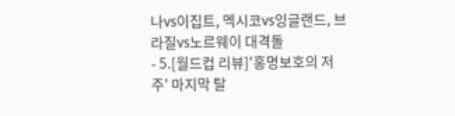나vs이집트, 멕시코vs잉글랜드, 브라질vs노르웨이 대격돌
- 5.[월드컵 리뷰]'홍명보호의 저주' 마지막 탈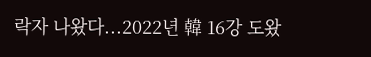락자 나왔다...2022년 韓 16강 도왔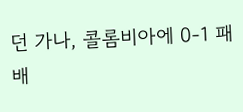던 가나, 콜롬비아에 0-1 패배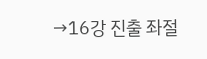→16강 진출 좌절